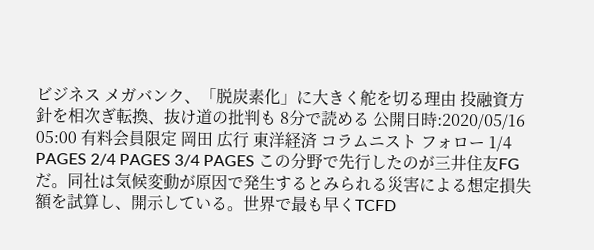ビジネス メガバンク、「脱炭素化」に大きく舵を切る理由 投融資方針を相次ぎ転換、抜け道の批判も 8分で読める 公開日時:2020/05/16 05:00 有料会員限定 岡田 広行 東洋経済 コラムニスト フォロー 1/4 PAGES 2/4 PAGES 3/4 PAGES この分野で先行したのが三井住友FGだ。同社は気候変動が原因で発生するとみられる災害による想定損失額を試算し、開示している。世界で最も早くTCFD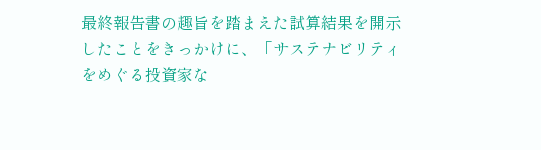最終報告書の趣旨を踏まえた試算結果を開示したことをきっかけに、「サステナビリティをめぐる投資家な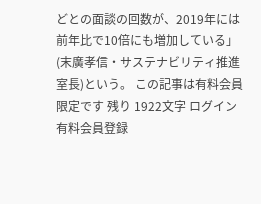どとの面談の回数が、2019年には前年比で10倍にも増加している」(末廣孝信・サステナビリティ推進室長)という。 この記事は有料会員限定です 残り 1922文字 ログイン 有料会員登録